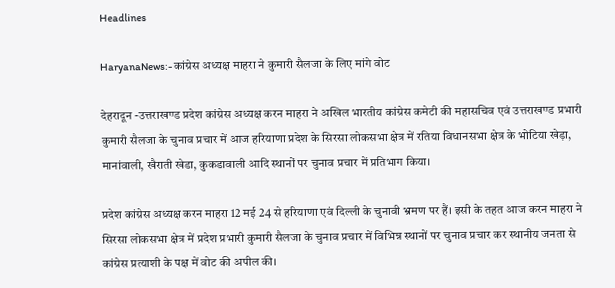Headlines

HaryanaNews:- कांग्रेस अध्यक्ष माहरा ने कुमारी सैलजा के लिए मांगे वोट

देहरादून -उत्तराखण्ड प्रदेश कांग्रेस अध्यक्ष करन माहरा ने अखिल भारतीय कांग्रेस कमेटी की महासचिव एवं उत्तराखण्ड प्रभारी कुमारी सैलजा के चुनाव प्रचार में आज हरियाणा प्रदेश के सिरसा लोकसभा क्षेत्र में रतिया विधानसभा क्षेत्र के भोटिया खेड़ा, मानांवाली, खैराती खेडा, कुकडावाली आदि स्थानों पर चुनाव प्रचार में प्रतिभाग किया।

प्रदेश कांग्रेस अध्यक्ष करन माहरा 12 मई 24 से हरियाणा एवं दिल्ली के चुनावी भ्रमण पर हैं। इसी के तहत आज करन माहरा ने सिरसा लोकसभा क्षेत्र में प्रदेश प्रभारी कुमारी सैलजा के चुनाव प्रचार में विभिन्न स्थानों पर चुनाव प्रचार कर स्थानीय जनता से कांग्रेस प्रत्याशी के पक्ष में वोट की अपील की।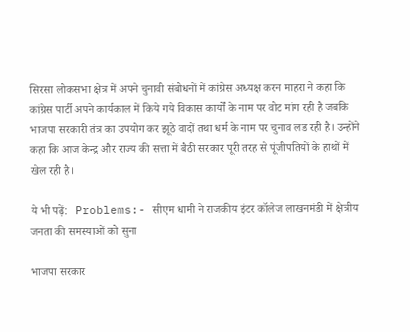सिरसा लोकसभा क्षेत्र में अपने चुनावी संबोधनों में कांग्रेस अध्यक्ष करन माहरा ने कहा कि कांग्रेस पार्टी अपने कार्यकाल में किये गये विकास कार्यों के नाम पर वोट मांग रही है जबकि भाजपा सरकारी तंत्र का उपयोग कर झूठे वादों तथा धर्म के नाम पर चुनाव लड रही है। उन्होंने कहा कि आज केन्द्र और राज्य की सत्ता में बैठी सरकार पूरी तरह से पूंजीपतियों के हाथों में खेल रही है।

ये भी पढ़ें:   Problems:- सीएम धामी ने राजकीय इंटर कॉलेज लाखनमंडी में क्षेत्रीय जनता की समस्याओं को सुना

भाजपा सरकार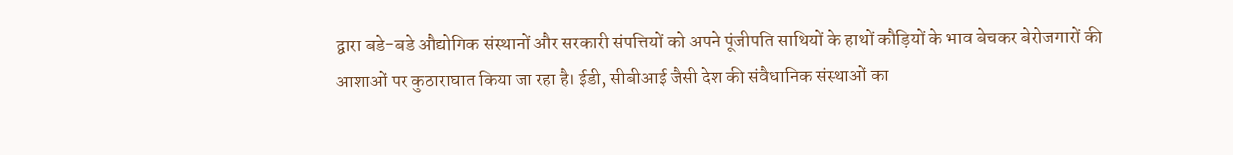द्वारा बडे-बडे औद्योगिक संस्थानों और सरकारी संपत्तियों को अपने पूंजीपति साथियों के हाथों कौड़ियों के भाव बेचकर बेरोजगारों की आशाओं पर कुठाराघात किया जा रहा है। ईडी, सीबीआई जैसी देश की संवैधानिक संस्थाओं का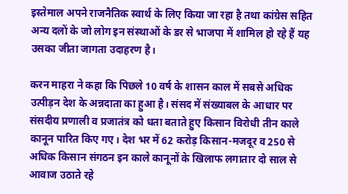इस्तेमाल अपने राजनैतिक स्वार्थ के लिए किया जा रहा है तथा कांग्रेस सहित अन्य दलों के जो लोग इन संस्थाओं के डर से भाजपा में शामिल हो रहे हैं यह उसका जीता जागता उदाहरण है।

करन माहरा ने कहा कि पिछले 10 वर्ष के शासन काल में सबसे अधिक उत्पीड़न देश के अन्नदाता का हुआ है। संसद में संख्याबल के आधार पर संसदीय प्रणाली व प्रजातंत्र को धता बताते हुए किसान विरोधी तीन काले कानून पारित किए गए। देश भर में 62 करोड़ किसान-मजदूर व 250 से अधिक किसान संगठन इन काले कानूनों के खिलाफ लगातार दो साल से आवाज उठाते रहे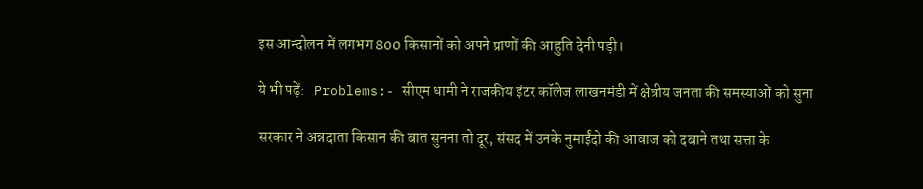इस आन्दोलन में लगभग 800 किसानों को अपने प्राणों की आहुति देनी पड़ी।

ये भी पढ़ें:   Problems:- सीएम धामी ने राजकीय इंटर कॉलेज लाखनमंडी में क्षेत्रीय जनता की समस्याओं को सुना

सरकार ने अन्नदाता किसान की बात सुनना तो दूर, संसद में उनके नुमाईंदो की आवाज को दबाने तथा सत्ता के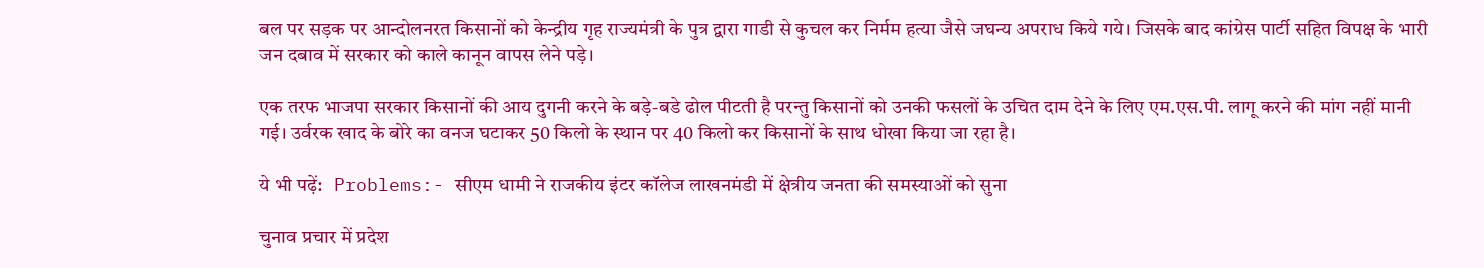बल पर सड़क पर आन्दोलनरत किसानों को केन्द्रीय गृह राज्यमंत्री के पुत्र द्वारा गाडी से कुचल कर निर्मम हत्या जैसे जघन्य अपराध किये गये। जिसके बाद कांग्रेस पार्टी सहित विपक्ष के भारी जन दबाव में सरकार को काले कानून वापस लेने पड़े।

एक तरफ भाजपा सरकार किसानों की आय दुगनी करने के बड़े-बडे ढोल पीटती है परन्तु किसानों को उनकी फसलों के उचित दाम देने के लिए एम.एस.पी. लागू करने की मांग नहीं मानी गई। उर्वरक खाद के बोरे का वनज घटाकर 50 किलो के स्थान पर 40 किलो कर किसानों के साथ धोखा किया जा रहा है।

ये भी पढ़ें:   Problems:- सीएम धामी ने राजकीय इंटर कॉलेज लाखनमंडी में क्षेत्रीय जनता की समस्याओं को सुना

चुनाव प्रचार में प्रदेश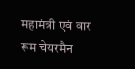महामंत्री एवं वार रूम चेयरमैन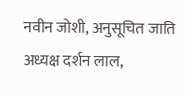नवीन जोशी, अनुसूचित जाति अध्यक्ष दर्शन लाल,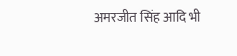अमरजीत सिंह आदि भी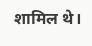शामिल थे।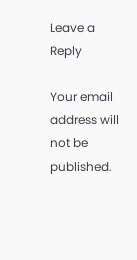Leave a Reply

Your email address will not be published.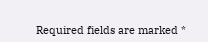Required fields are marked *